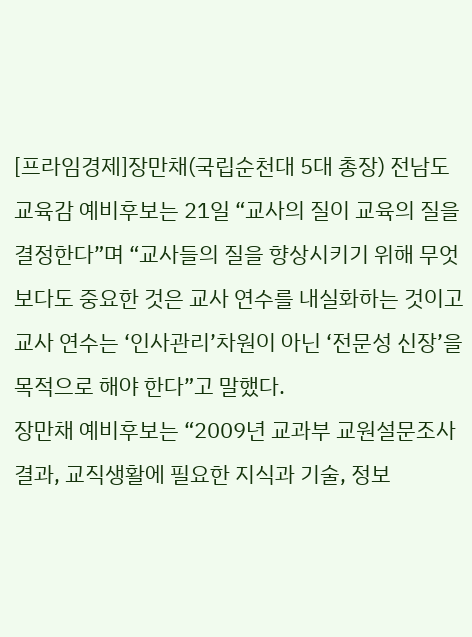[프라임경제]장만채(국립순천대 5대 총장) 전남도 교육감 예비후보는 21일 “교사의 질이 교육의 질을 결정한다”며 “교사들의 질을 향상시키기 위해 무엇보다도 중요한 것은 교사 연수를 내실화하는 것이고 교사 연수는 ‘인사관리’차원이 아닌 ‘전문성 신장’을 목적으로 해야 한다”고 말했다.
장만채 예비후보는 “2009년 교과부 교원설문조사 결과, 교직생활에 필요한 지식과 기술, 정보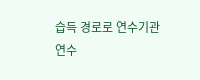습득 경로로 연수기관연수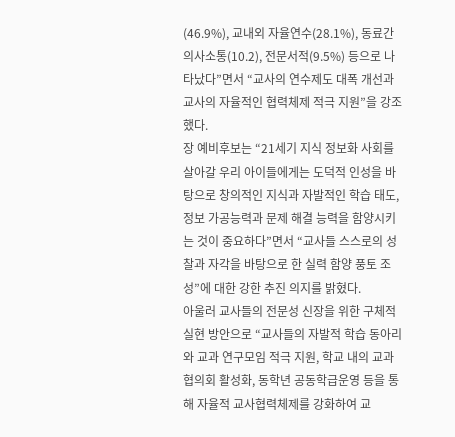(46.9%), 교내외 자율연수(28.1%), 동료간 의사소통(10.2), 전문서적(9.5%) 등으로 나타났다”면서 “교사의 연수제도 대폭 개선과 교사의 자율적인 협력체제 적극 지원”을 강조했다.
장 예비후보는 “21세기 지식 정보화 사회를 살아갈 우리 아이들에게는 도덕적 인성을 바탕으로 창의적인 지식과 자발적인 학습 태도, 정보 가공능력과 문제 해결 능력을 함양시키는 것이 중요하다”면서 “교사들 스스로의 성찰과 자각을 바탕으로 한 실력 함양 풍토 조성”에 대한 강한 추진 의지를 밝혔다.
아울러 교사들의 전문성 신장을 위한 구체적 실현 방안으로 “교사들의 자발적 학습 동아리와 교과 연구모임 적극 지원, 학교 내의 교과협의회 활성화, 동학년 공동학급운영 등을 통해 자율적 교사협력체제를 강화하여 교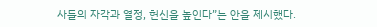사들의 자각과 열정, 헌신을 높인다”는 안을 제시했다.